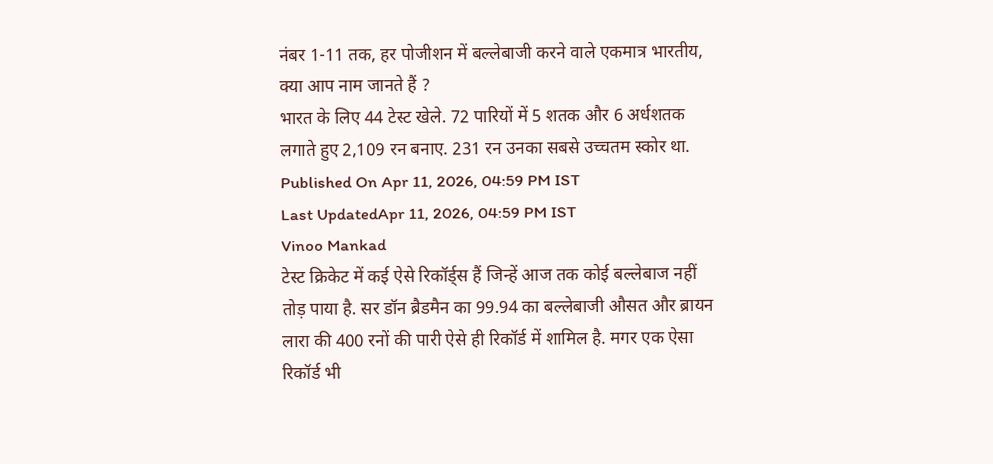नंबर 1-11 तक, हर पोजीशन में बल्लेबाजी करने वाले एकमात्र भारतीय, क्या आप नाम जानते हैं ?
भारत के लिए 44 टेस्ट खेले. 72 पारियों में 5 शतक और 6 अर्धशतक लगाते हुए 2,109 रन बनाए. 231 रन उनका सबसे उच्चतम स्कोर था.
Published On Apr 11, 2026, 04:59 PM IST
Last UpdatedApr 11, 2026, 04:59 PM IST
Vinoo Mankad
टेस्ट क्रिकेट में कई ऐसे रिकॉर्ड्स हैं जिन्हें आज तक कोई बल्लेबाज नहीं तोड़ पाया है. सर डॉन ब्रैडमैन का 99.94 का बल्लेबाजी औसत और ब्रायन लारा की 400 रनों की पारी ऐसे ही रिकॉर्ड में शामिल है. मगर एक ऐसा रिकॉर्ड भी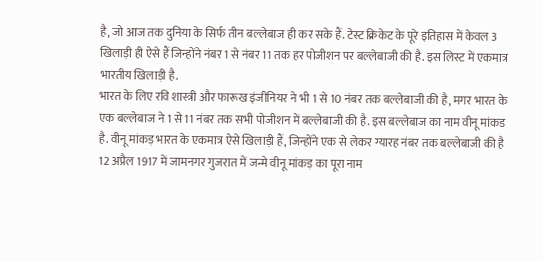है, जो आज तक दुनिया के सिर्फ तीन बल्लेबाज ही कर सके हैं. टेस्ट क्रिकेट के पूरे इतिहास में केवल 3 खिलाड़ी ही ऐसे हैं जिन्होंने नंबर 1 से नंबर 11 तक हर पोजीशन पर बल्लेबाजी की है. इस लिस्ट में एकमात्र भारतीय खिलाड़ी है.
भारत के लिए रवि शास्त्री और फारूख इंजीनियर ने भी 1 से 10 नंबर तक बल्लेबाजी की है, मगर भारत के एक बल्लेबाज ने 1 से 11 नंबर तक सभी पोजीशन में बल्लेबाजी की है. इस बल्लेबाज का नाम वीनू मांकड है. वीनू मांकड़ भारत के एकमात्र ऐसे खिलाड़ी हैं, जिन्होंने एक से लेकर ग्यारह नंबर तक बल्लेबाजी की है
12 अप्रैल 1917 में जामनगर गुजरात में जन्मे वीनू मांकड़ का पूरा नाम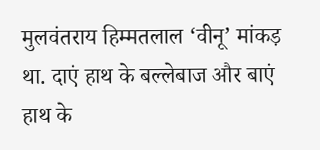मुलवंतराय हिम्मतलाल ‘वीनू’ मांकड़ था. दाएं हाथ के बल्लेबाज और बाएं हाथ के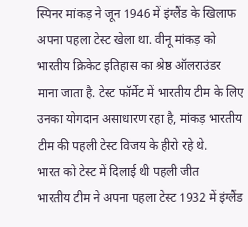स्पिनर मांकड़ ने जून 1946 में इंग्लैंड के खिलाफ अपना पहला टेस्ट खेला था. वीनू मांकड़ को भारतीय क्रिकेट इतिहास का श्रेष्ठ ऑलराउंडर माना जाता है. टेस्ट फॉर्मेट में भारतीय टीम के लिए उनका योगदान असाधारण रहा है, मांकड़ भारतीय टीम की पहली टेस्ट विजय के हीरो रहे थे.
भारत को टेस्ट में दिलाई थी पहली जीत
भारतीय टीम ने अपना पहला टेस्ट 1932 में इंग्लैंड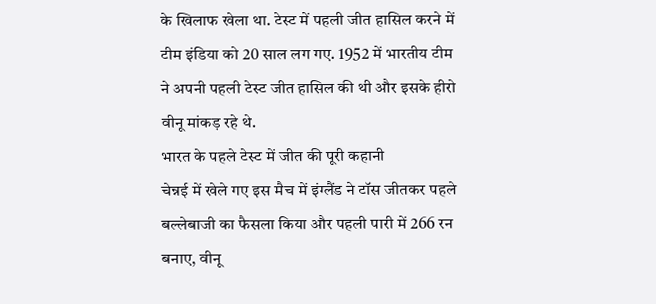के खिलाफ खेला था. टेस्ट में पहली जीत हासिल करने में टीम इंडिया को 20 साल लग गए. 1952 में भारतीय टीम ने अपनी पहली टेस्ट जीत हासिल की थी और इसके हीरो वीनू मांकड़ रहे थे.
भारत के पहले टेस्ट में जीत की पूरी कहानी
चेन्नई में खेले गए इस मैच में इंग्लैंड ने टॉस जीतकर पहले बल्लेबाजी का फैसला किया और पहली पारी में 266 रन बनाए, वीनू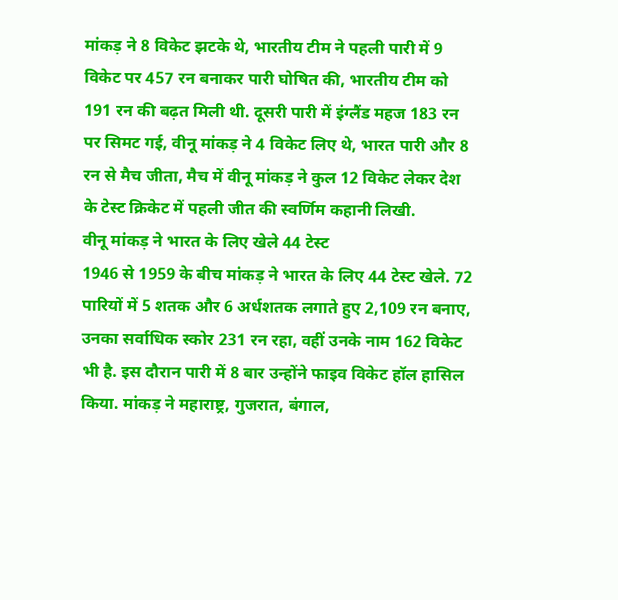मांकड़ ने 8 विकेट झटके थे, भारतीय टीम ने पहली पारी में 9 विकेट पर 457 रन बनाकर पारी घोषित की, भारतीय टीम को 191 रन की बढ़त मिली थी. दूसरी पारी में इंग्लैंड महज 183 रन पर सिमट गई, वीनू मांकड़ ने 4 विकेट लिए थे, भारत पारी और 8 रन से मैच जीता, मैच में वीनू मांकड़ ने कुल 12 विकेट लेकर देश के टेस्ट क्रिकेट में पहली जीत की स्वर्णिम कहानी लिखी.
वीनू मांकड़ ने भारत के लिए खेले 44 टेस्ट
1946 से 1959 के बीच मांकड़ ने भारत के लिए 44 टेस्ट खेले. 72 पारियों में 5 शतक और 6 अर्धशतक लगाते हुए 2,109 रन बनाए, उनका सर्वाधिक स्कोर 231 रन रहा, वहीं उनके नाम 162 विकेट भी है. इस दौरान पारी में 8 बार उन्होंने फाइव विकेट हॉल हासिल किया. मांकड़ ने महाराष्ट्र, गुजरात, बंगाल,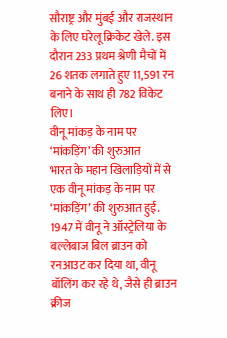सौराष्ट्र और मुंबई और राजस्थान के लिए घरेलू क्रिकेट खेले. इस दौरान 233 प्रथम श्रेणी मैचों में 26 शतक लगाते हुए 11,591 रन बनाने के साथ ही 782 विकेट लिए।
वीनू मांकड़ के नाम पर ‘मांकड़िंग’ की शुरुआत
भारत के महान खिलाड़ियों में से एक वीनू मांकड़ के नाम पर ‘मांकड़िंग’ की शुरुआत हुई. 1947 में वीनू ने ऑस्ट्रेलिया के बल्लेबाज बिल ब्राउन को रनआउट कर दिया था, वीनू बॉलिंग कर रहे थे, जैसे ही ब्राउन क्रीज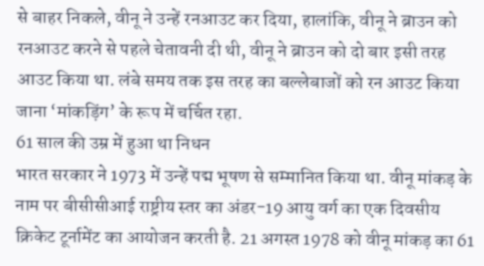से बाहर निकले, वीनू ने उन्हें रनआउट कर दिया, हालांकि, वीनू ने ब्राउन को रनआउट करने से पहले चेतावनी दी थी, वीनू ने ब्राउन को दो बार इसी तरह आउट किया था. लंबे समय तक इस तरह का बल्लेबाजों को रन आउट किया जाना ‘मांकड़िंग’ के रूप में चर्चित रहा.
61 साल की उम्र में हुआ था निधन
भारत सरकार ने 1973 में उन्हें पद्म भूषण से सम्मानित किया था. वीनू मांकड़ के नाम पर बीसीसीआई राष्ट्रीय स्तर का अंडर-19 आयु वर्ग का एक दिवसीय क्रिकेट टूर्नामेंट का आयोजन करती है. 21 अगस्त 1978 को वीनू मांकड़ का 61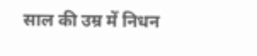साल की उम्र में निधन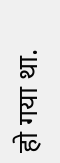हो गया था.